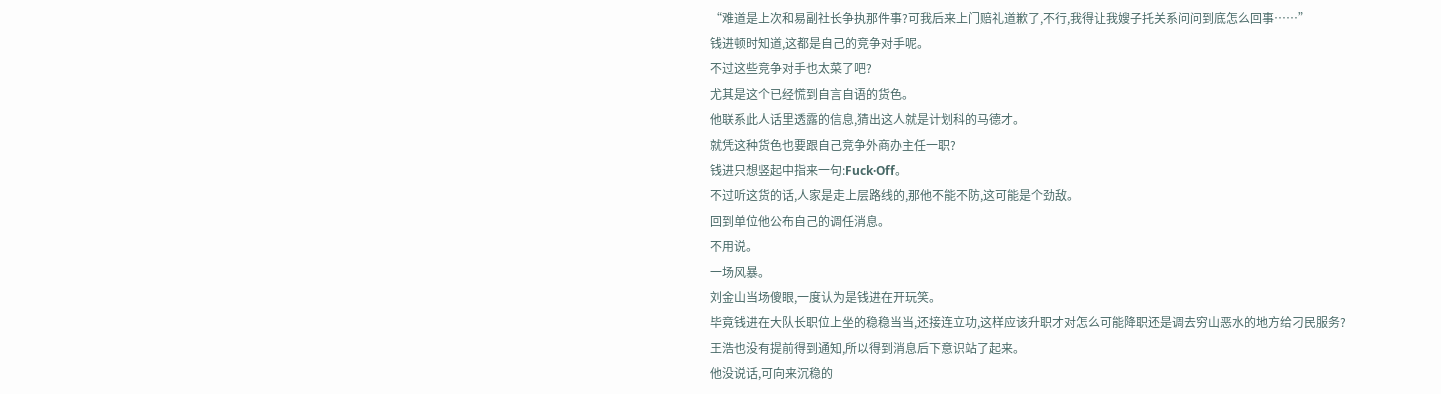“难道是上次和易副社长争执那件事?可我后来上门赔礼道歉了,不行,我得让我嫂子托关系问问到底怎么回事……”
钱进顿时知道,这都是自己的竞争对手呢。
不过这些竞争对手也太菜了吧?
尤其是这个已经慌到自言自语的货色。
他联系此人话里透露的信息,猜出这人就是计划科的马德才。
就凭这种货色也要跟自己竞争外商办主任一职?
钱进只想竖起中指来一句:Fuck·Off。
不过听这货的话,人家是走上层路线的,那他不能不防,这可能是个劲敌。
回到单位他公布自己的调任消息。
不用说。
一场风暴。
刘金山当场傻眼,一度认为是钱进在开玩笑。
毕竟钱进在大队长职位上坐的稳稳当当,还接连立功,这样应该升职才对怎么可能降职还是调去穷山恶水的地方给刁民服务?
王浩也没有提前得到通知,所以得到消息后下意识站了起来。
他没说话,可向来沉稳的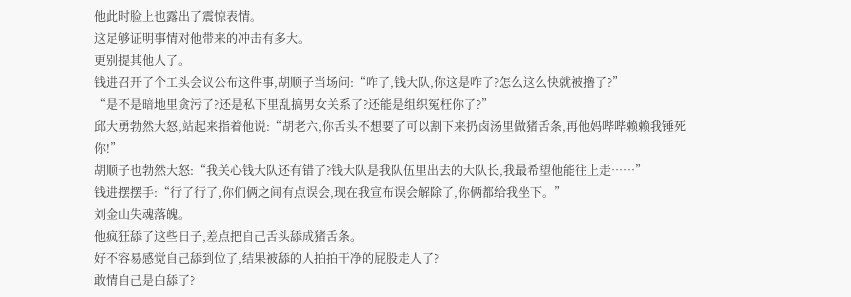他此时脸上也露出了震惊表情。
这足够证明事情对他带来的冲击有多大。
更别提其他人了。
钱进召开了个工头会议公布这件事,胡顺子当场问:“咋了,钱大队,你这是咋了?怎么这么快就被撸了?”
“是不是暗地里贪污了?还是私下里乱搞男女关系了?还能是组织冤枉你了?”
邱大勇勃然大怒,站起来指着他说:“胡老六,你舌头不想要了可以割下来扔卤汤里做猪舌条,再他妈哔哔赖赖我锤死你!”
胡顺子也勃然大怒:“我关心钱大队还有错了?钱大队是我队伍里出去的大队长,我最希望他能往上走……”
钱进摆摆手:“行了行了,你们俩之间有点误会,现在我宣布误会解除了,你俩都给我坐下。”
刘金山失魂落魄。
他疯狂舔了这些日子,差点把自己舌头舔成猪舌条。
好不容易感觉自己舔到位了,结果被舔的人拍拍干净的屁股走人了?
敢情自己是白舔了?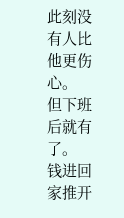此刻没有人比他更伤心。
但下班后就有了。
钱进回家推开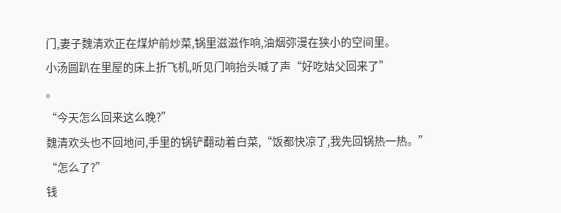门,妻子魏清欢正在煤炉前炒菜,锅里滋滋作响,油烟弥漫在狭小的空间里。
小汤圆趴在里屋的床上折飞机,听见门响抬头喊了声“好吃姑父回来了”
。
“今天怎么回来这么晚?”
魏清欢头也不回地问,手里的锅铲翻动着白菜,“饭都快凉了,我先回锅热一热。”
“怎么了?”
钱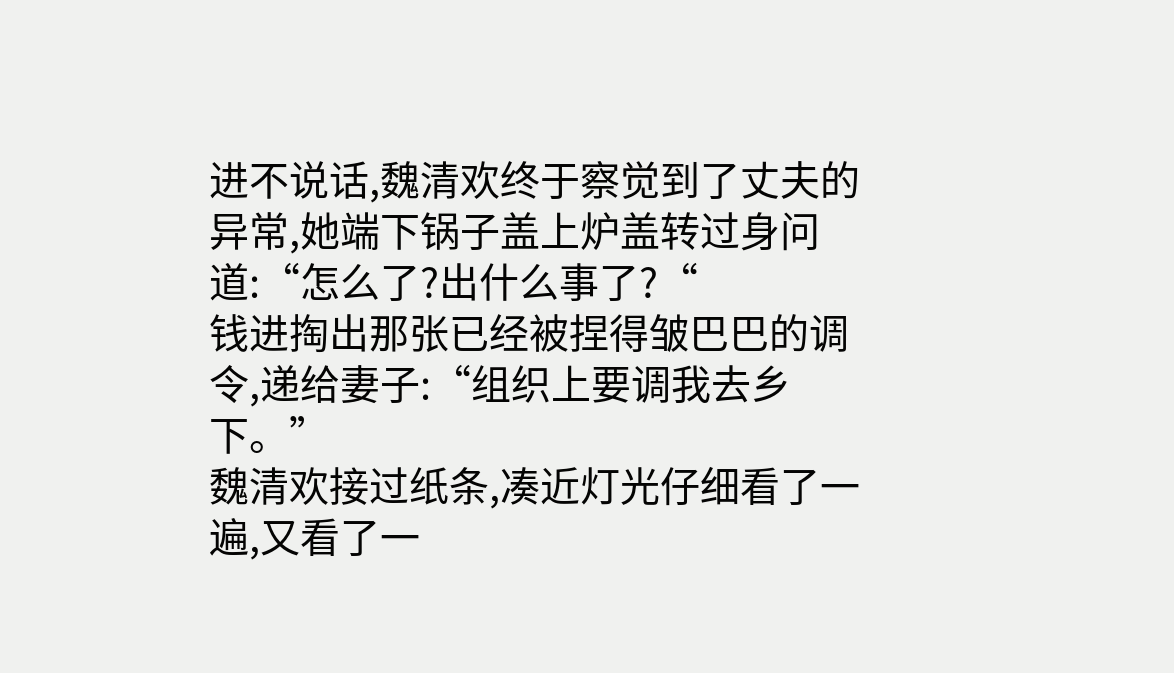进不说话,魏清欢终于察觉到了丈夫的异常,她端下锅子盖上炉盖转过身问道:“怎么了?出什么事了?“
钱进掏出那张已经被捏得皱巴巴的调令,递给妻子:“组织上要调我去乡下。”
魏清欢接过纸条,凑近灯光仔细看了一遍,又看了一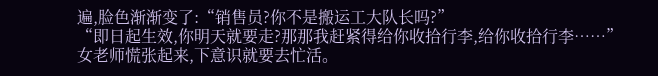遍,脸色渐渐变了:“销售员?你不是搬运工大队长吗?”
“即日起生效,你明天就要走?那那我赶紧得给你收拾行李,给你收拾行李……”
女老师慌张起来,下意识就要去忙活。